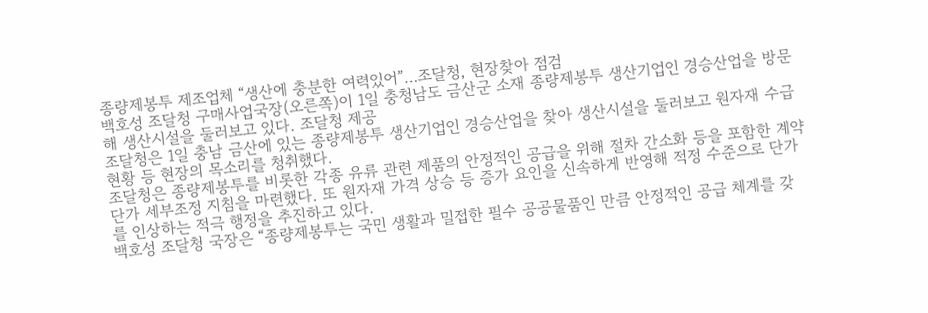종량제봉투 제조업체 “생산에 충분한 여력있어”…조달청, 현장찾아 점검
백호성 조달청 구매사업국장(오른쪽)이 1일 충청남도 금산군 소재 종량제봉투 생산기업인 경승산업을 방문해 생산시설을 둘러보고 있다. 조달청 제공
조달청은 1일 충남 금산에 있는 종량제봉투 생산기업인 경승산업을 찾아 생산시설을 둘러보고 원자재 수급 현황 등 현장의 목소리를 청취했다.
조달청은 종량제봉투를 비롯한 각종 유류 관련 제품의 안정적인 공급을 위해 절차 간소화 등을 포함한 계약단가 세부조정 지침을 마련했다. 또 원자재 가격 상승 등 증가 요인을 신속하게 반영해 적정 수준으로 단가를 인상하는 적극 행정을 추진하고 있다.
백호성 조달청 국장은 “종량제봉투는 국민 생활과 밀접한 필수 공공물품인 만큼 안정적인 공급 체계를 갖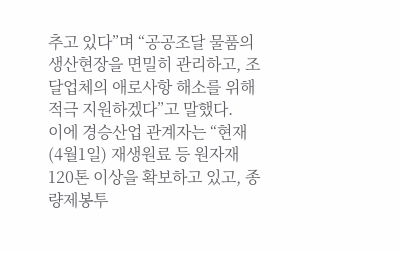추고 있다”며 “공공조달 물품의 생산현장을 면밀히 관리하고, 조달업체의 애로사항 해소를 위해 적극 지원하겠다”고 말했다.
이에 경승산업 관계자는 “현재(4월1일) 재생원료 등 원자재 120톤 이상을 확보하고 있고, 종량제봉투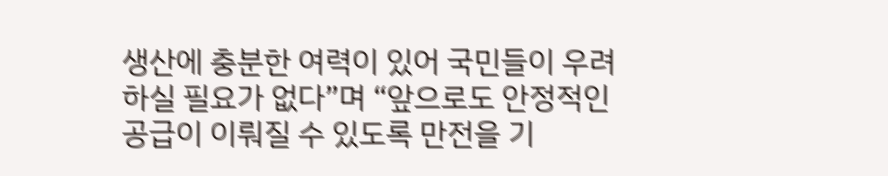생산에 충분한 여력이 있어 국민들이 우려하실 필요가 없다”며 “앞으로도 안정적인 공급이 이뤄질 수 있도록 만전을 기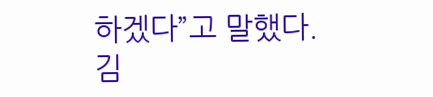하겠다”고 말했다.
김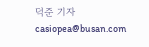덕준 기자 casiopea@busan.com